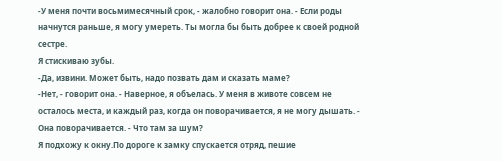-У меня почти восьмимесячный срок, - жалобно говорит она. - Если роды начнутся раньше, я могу умереть. Ты могла бы быть добрее к своей родной сестре.
Я стискиваю зубы.
-Да, извини. Может быть, надо позвать дам и сказать маме?
-Нет, - говорит она. - Наверное, я объелась. У меня в животе совсем не осталось места, и каждый раз, когда он поворачивается, я не могу дышать. - Она поворачивается. - Что там за шум?
Я подхожу к окну.По дороге к замку спускается отряд, пешие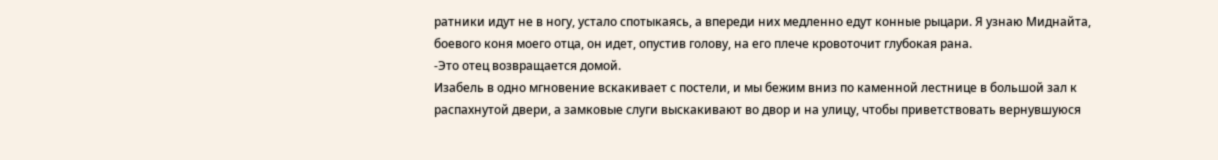ратники идут не в ногу, устало спотыкаясь, а впереди них медленно едут конные рыцари. Я узнаю Миднайта, боевого коня моего отца, он идет, опустив голову, на его плече кровоточит глубокая рана.
-Это отец возвращается домой.
Изабель в одно мгновение вскакивает с постели, и мы бежим вниз по каменной лестнице в большой зал к распахнутой двери, а замковые слуги выскакивают во двор и на улицу, чтобы приветствовать вернувшуюся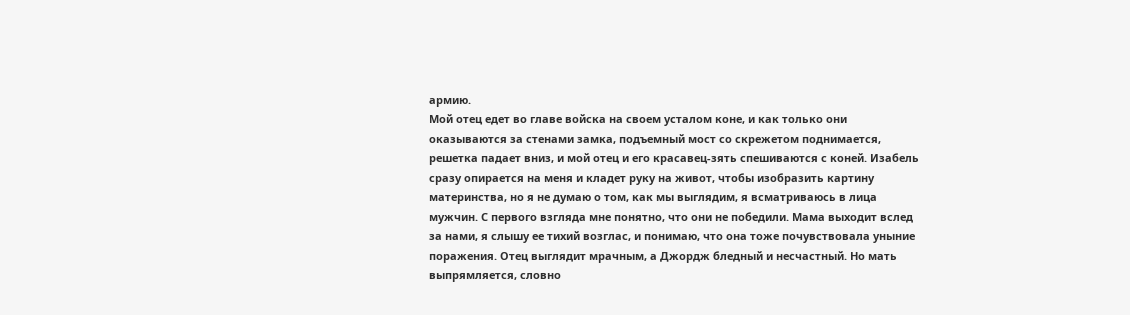армию.
Мой отец едет во главе войска на своем усталом коне, и как только они оказываются за стенами замка, подъемный мост со скрежетом поднимается, решетка падает вниз, и мой отец и его красавец-зять спешиваются с коней. Изабель сразу опирается на меня и кладет руку на живот, чтобы изобразить картину материнства, но я не думаю о том, как мы выглядим, я всматриваюсь в лица мужчин. С первого взгляда мне понятно, что они не победили. Мама выходит вслед за нами, я слышу ее тихий возглас, и понимаю, что она тоже почувствовала уныние поражения. Отец выглядит мрачным, а Джордж бледный и несчастный. Но мать выпрямляется, словно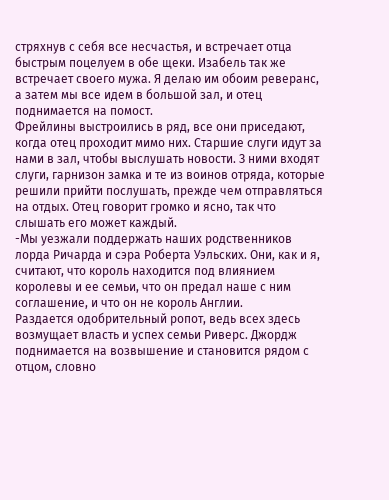стряхнув с себя все несчастья, и встречает отца быстрым поцелуем в обе щеки. Изабель так же встречает своего мужа. Я делаю им обоим реверанс, а затем мы все идем в большой зал, и отец поднимается на помост.
Фрейлины выстроились в ряд, все они приседают, когда отец проходит мимо них. Старшие слуги идут за нами в зал, чтобы выслушать новости. З ними входят слуги, гарнизон замка и те из воинов отряда, которые решили прийти послушать, прежде чем отправляться на отдых. Отец говорит громко и ясно, так что слышать его может каждый.
-Мы уезжали поддержать наших родственников лорда Ричарда и сэра Роберта Уэльских. Они, как и я, считают, что король находится под влиянием королевы и ее семьи, что он предал наше с ним соглашение, и что он не король Англии.
Раздается одобрительный ропот, ведь всех здесь возмущает власть и успех семьи Риверс. Джордж поднимается на возвышение и становится рядом с отцом, словно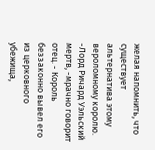желая напомнить, что существует альтернатива этому вероломному королю.
-Лорд Ричард Уэльский мертв, -мрачно говорит отец. - Король беззаконно вывел его из церковного убежища,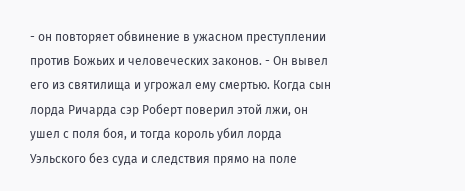- он повторяет обвинение в ужасном преступлении против Божьих и человеческих законов. - Он вывел его из святилища и угрожал ему смертью. Когда сын лорда Ричарда сэр Роберт поверил этой лжи, он ушел с поля боя, и тогда король убил лорда Уэльского без суда и следствия прямо на поле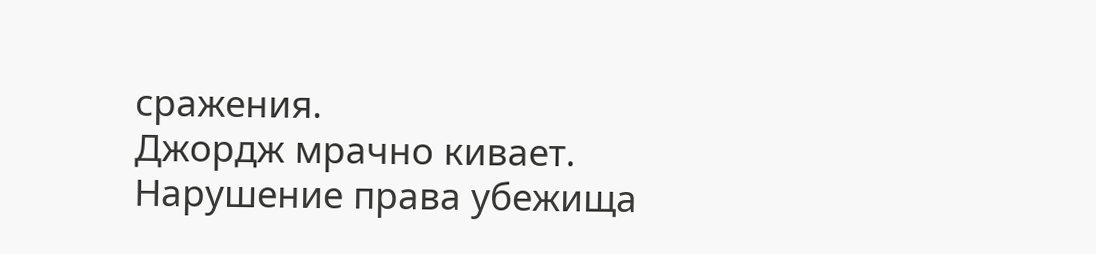сражения.
Джордж мрачно кивает. Нарушение права убежища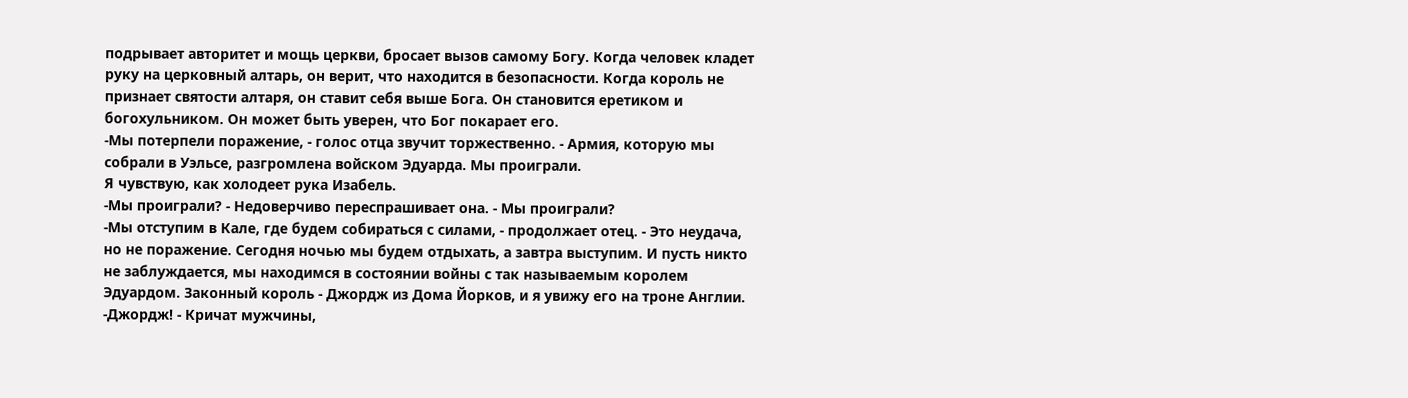подрывает авторитет и мощь церкви, бросает вызов самому Богу. Когда человек кладет руку на церковный алтарь, он верит, что находится в безопасности. Когда король не признает святости алтаря, он ставит себя выше Бога. Он становится еретиком и богохульником. Он может быть уверен, что Бог покарает его.
-Мы потерпели поражение, - голос отца звучит торжественно. - Армия, которую мы собрали в Уэльсе, разгромлена войском Эдуарда. Мы проиграли.
Я чувствую, как холодеет рука Изабель.
-Мы проиграли? - Недоверчиво переспрашивает она. - Мы проиграли?
-Мы отступим в Кале, где будем собираться с силами, - продолжает отец. - Это неудача, но не поражение. Сегодня ночью мы будем отдыхать, а завтра выступим. И пусть никто не заблуждается, мы находимся в состоянии войны с так называемым королем Эдуардом. Законный король - Джордж из Дома Йорков, и я увижу его на троне Англии.
-Джордж! - Кричат мужчины,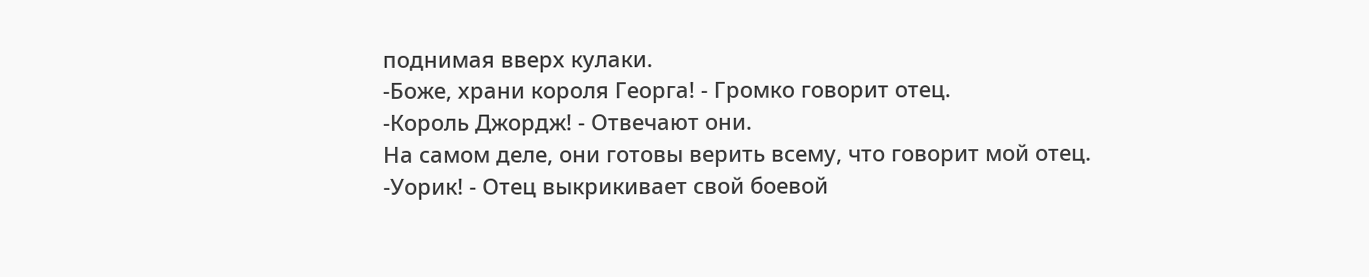поднимая вверх кулаки.
-Боже, храни короля Георга! - Громко говорит отец.
-Король Джордж! - Отвечают они.
На самом деле, они готовы верить всему, что говорит мой отец.
-Уорик! - Отец выкрикивает свой боевой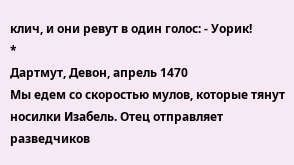клич, и они ревут в один голос: - Уорик!
*
Дартмут, Девон, апрель 1470
Мы едем со скоростью мулов, которые тянут носилки Изабель. Отец отправляет разведчиков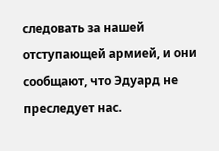следовать за нашей отступающей армией, и они сообщают, что Эдуард не преследует нас.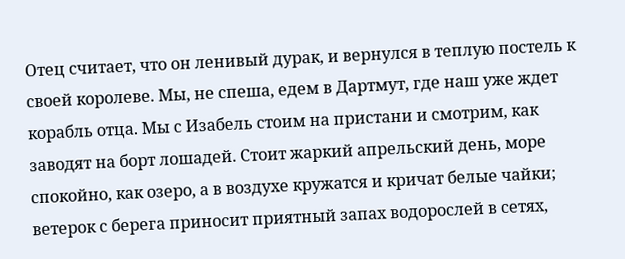Отец считает, что он ленивый дурак, и вернулся в теплую постель к своей королеве. Мы, не спеша, едем в Дартмут, где наш уже ждет корабль отца. Мы с Изабель стоим на пристани и смотрим, как заводят на борт лошадей. Стоит жаркий апрельский день, море спокойно, как озеро, а в воздухе кружатся и кричат белые чайки; ветерок с берега приносит приятный запах водорослей в сетях,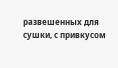развешенных для сушки, с привкусом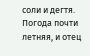соли и дегтя. Погода почти летняя, и отец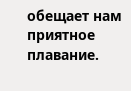обещает нам приятное плавание.